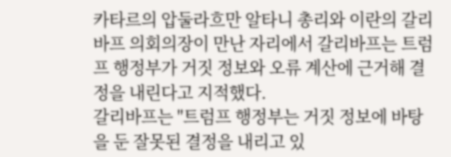카타르의 압둘라흐만 알타니 총리와 이란의 갈리바프 의회의장이 만난 자리에서 갈리바프는 트럼프 행정부가 거짓 정보와 오류 계산에 근거해 결정을 내린다고 지적했다.
갈리바프는 "트럼프 행정부는 거짓 정보에 바탕을 둔 잘못된 결정을 내리고 있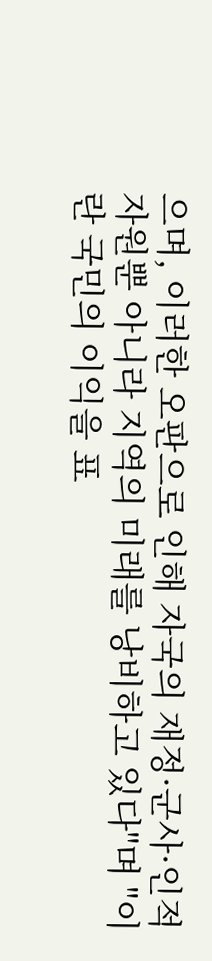으며, 이러한 오판으로 인해 자국의 재정·군사·인적 자원뿐 아니라 지역의 미래를 낭비하고 있다"며 "이란 국민의 이익을 표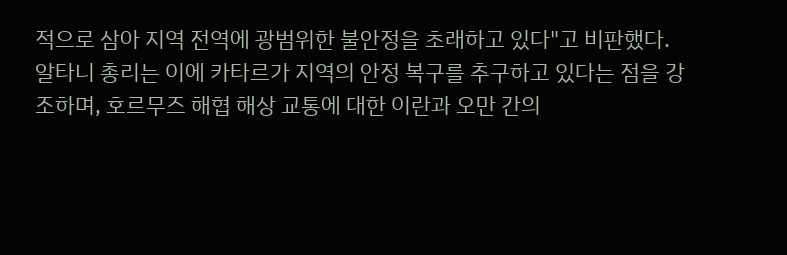적으로 삼아 지역 전역에 광범위한 불안정을 초래하고 있다"고 비판했다.
알타니 총리는 이에 카타르가 지역의 안정 복구를 추구하고 있다는 점을 강조하며, 호르무즈 해협 해상 교통에 대한 이란과 오만 간의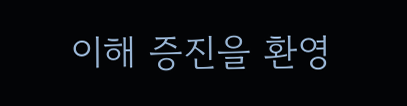이해 증진을 환영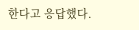한다고 응답했다.